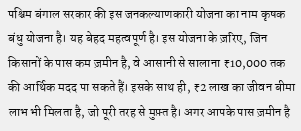पश्चिम बंगाल सरकार की इस जनकल्याणकारी योजना का नाम कृषक बंधु योजना है। यह बेहद महत्वपूर्ण है। इस योजना के ज़रिए, जिन किसानों के पास कम ज़मीन है, वे आसानी से सालाना ₹10,000 तक की आर्थिक मदद पा सकते हैं। इसके साथ ही, ₹2 लाख का जीवन बीमा लाभ भी मिलता है, जो पूरी तरह से मुफ़्त है। अगर आपके पास ज़मीन है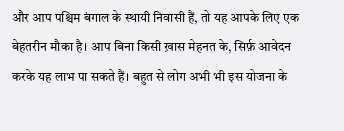और आप पश्चिम बंगाल के स्थायी निवासी हैं, तो यह आपके लिए एक बेहतरीन मौका है। आप बिना किसी ख़ास मेहनत के, सिर्फ़ आवेदन करके यह लाभ पा सकते हैं। बहुत से लोग अभी भी इस योजना के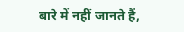बारे में नहीं जानते हैं,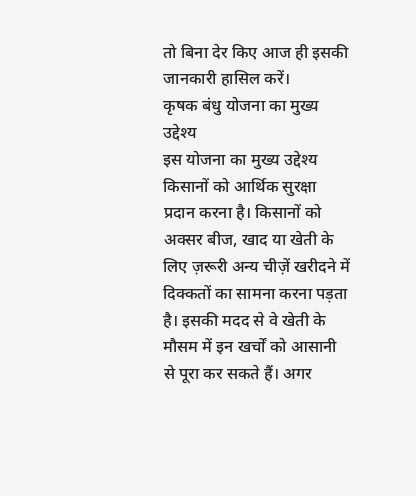तो बिना देर किए आज ही इसकी जानकारी हासिल करें।
कृषक बंधु योजना का मुख्य उद्देश्य
इस योजना का मुख्य उद्देश्य किसानों को आर्थिक सुरक्षा प्रदान करना है। किसानों को अक्सर बीज, खाद या खेती के लिए ज़रूरी अन्य चीज़ें खरीदने में दिक्कतों का सामना करना पड़ता है। इसकी मदद से वे खेती के मौसम में इन खर्चों को आसानी से पूरा कर सकते हैं। अगर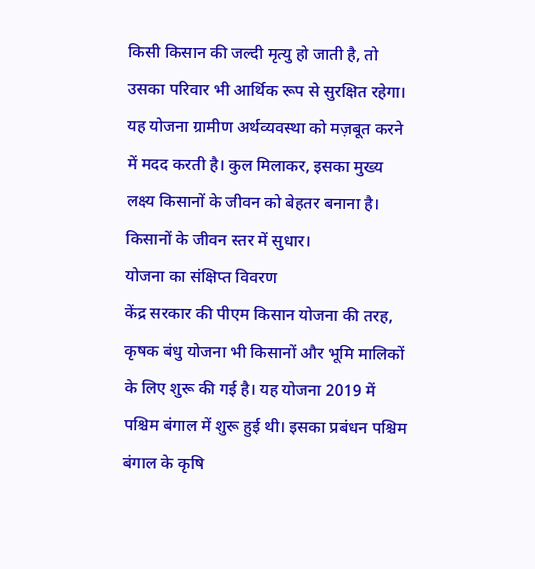किसी किसान की जल्दी मृत्यु हो जाती है, तो उसका परिवार भी आर्थिक रूप से सुरक्षित रहेगा। यह योजना ग्रामीण अर्थव्यवस्था को मज़बूत करने में मदद करती है। कुल मिलाकर, इसका मुख्य लक्ष्य किसानों के जीवन को बेहतर बनाना है।
किसानों के जीवन स्तर में सुधार।
योजना का संक्षिप्त विवरण
केंद्र सरकार की पीएम किसान योजना की तरह, कृषक बंधु योजना भी किसानों और भूमि मालिकों के लिए शुरू की गई है। यह योजना 2019 में पश्चिम बंगाल में शुरू हुई थी। इसका प्रबंधन पश्चिम बंगाल के कृषि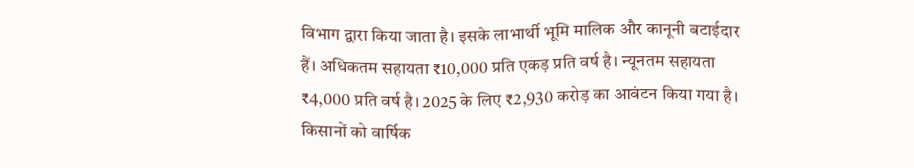विभाग द्वारा किया जाता है। इसके लाभार्थी भूमि मालिक और कानूनी बटाईदार हैं। अधिकतम सहायता ₹10,000 प्रति एकड़ प्रति वर्ष है। न्यूनतम सहायता ₹4,000 प्रति वर्ष है। 2025 के लिए ₹2,930 करोड़ का आवंटन किया गया है।
किसानों को वार्षिक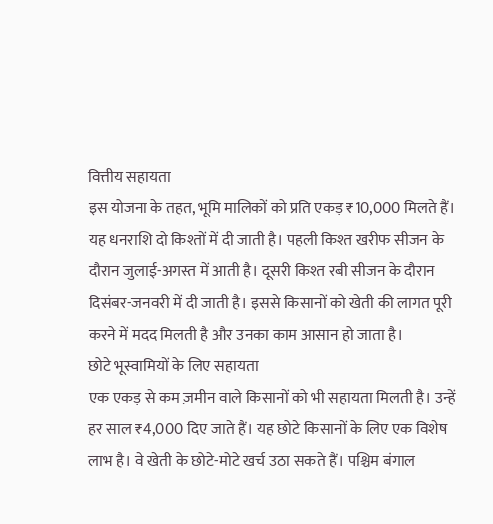वित्तीय सहायता
इस योजना के तहत, भूमि मालिकों को प्रति एकड़ ₹10,000 मिलते हैं। यह धनराशि दो किश्तों में दी जाती है। पहली किश्त खरीफ सीजन के दौरान जुलाई-अगस्त में आती है। दूसरी किश्त रबी सीजन के दौरान दिसंबर-जनवरी में दी जाती है। इससे किसानों को खेती की लागत पूरी करने में मदद मिलती है और उनका काम आसान हो जाता है।
छोटे भूस्वामियों के लिए सहायता
एक एकड़ से कम ज़मीन वाले किसानों को भी सहायता मिलती है। उन्हें हर साल ₹4,000 दिए जाते हैं। यह छोटे किसानों के लिए एक विशेष लाभ है। वे खेती के छोटे-मोटे खर्च उठा सकते हैं। पश्चिम बंगाल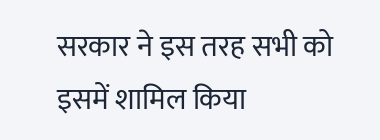सरकार ने इस तरह सभी को इसमें शामिल किया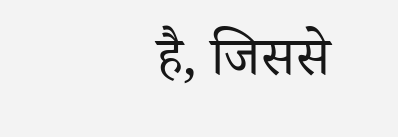है, जिससे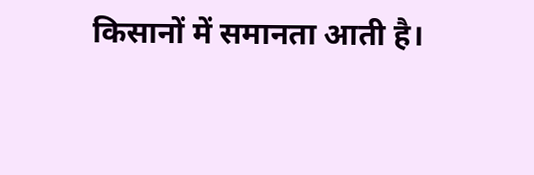किसानों में समानता आती है।